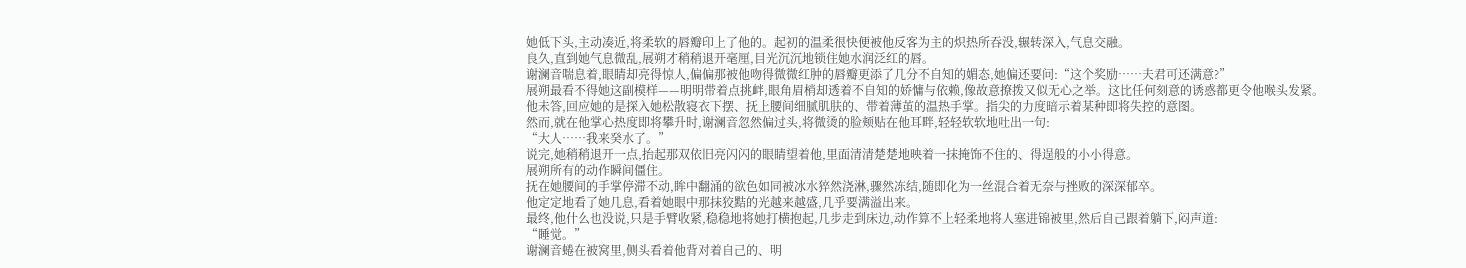她低下头,主动凑近,将柔软的唇瓣印上了他的。起初的温柔很快便被他反客为主的炽热所吞没,辗转深入,气息交融。
良久,直到她气息微乱,展朔才稍稍退开毫厘,目光沉沉地锁住她水润泛红的唇。
谢澜音喘息着,眼睛却亮得惊人,偏偏那被他吻得微微红肿的唇瓣更添了几分不自知的媚态,她偏还要问:“这个奖励……夫君可还满意?”
展朔最看不得她这副模样——明明带着点挑衅,眼角眉梢却透着不自知的娇慵与依赖,像故意撩拨又似无心之举。这比任何刻意的诱惑都更令他喉头发紧。
他未答,回应她的是探入她松散寝衣下摆、抚上腰间细腻肌肤的、带着薄茧的温热手掌。指尖的力度暗示着某种即将失控的意图。
然而,就在他掌心热度即将攀升时,谢澜音忽然偏过头,将微烫的脸颊贴在他耳畔,轻轻软软地吐出一句:
“大人……我来癸水了。”
说完,她稍稍退开一点,抬起那双依旧亮闪闪的眼睛望着他,里面清清楚楚地映着一抹掩饰不住的、得逞般的小小得意。
展朔所有的动作瞬间僵住。
抚在她腰间的手掌停滞不动,眸中翻涌的欲色如同被冰水猝然浇淋,骤然冻结,随即化为一丝混合着无奈与挫败的深深郁卒。
他定定地看了她几息,看着她眼中那抹狡黠的光越来越盛,几乎要满溢出来。
最终,他什么也没说,只是手臂收紧,稳稳地将她打横抱起,几步走到床边,动作算不上轻柔地将人塞进锦被里,然后自己跟着躺下,闷声道:
“睡觉。”
谢澜音蜷在被窝里,侧头看着他背对着自己的、明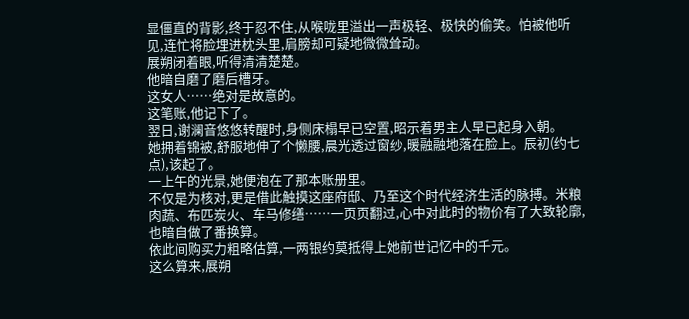显僵直的背影,终于忍不住,从喉咙里溢出一声极轻、极快的偷笑。怕被他听见,连忙将脸埋进枕头里,肩膀却可疑地微微耸动。
展朔闭着眼,听得清清楚楚。
他暗自磨了磨后槽牙。
这女人……绝对是故意的。
这笔账,他记下了。
翌日,谢澜音悠悠转醒时,身侧床榻早已空置,昭示着男主人早已起身入朝。
她拥着锦被,舒服地伸了个懒腰,晨光透过窗纱,暖融融地落在脸上。辰初(约七点),该起了。
一上午的光景,她便泡在了那本账册里。
不仅是为核对,更是借此触摸这座府邸、乃至这个时代经济生活的脉搏。米粮肉蔬、布匹炭火、车马修缮……一页页翻过,心中对此时的物价有了大致轮廓,也暗自做了番换算。
依此间购买力粗略估算,一两银约莫抵得上她前世记忆中的千元。
这么算来,展朔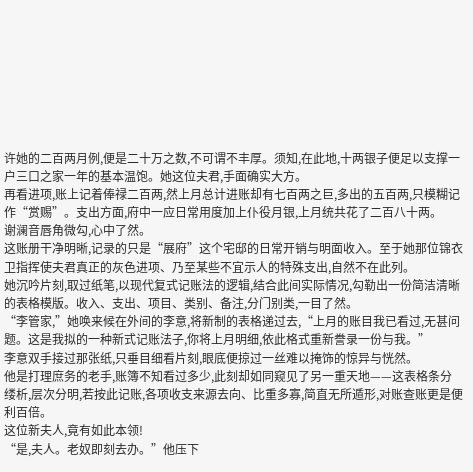许她的二百两月例,便是二十万之数,不可谓不丰厚。须知,在此地,十两银子便足以支撑一户三口之家一年的基本温饱。她这位夫君,手面确实大方。
再看进项,账上记着俸禄二百两,然上月总计进账却有七百两之巨,多出的五百两,只模糊记作“赏赐”。支出方面,府中一应日常用度加上仆役月银,上月统共花了二百八十两。
谢澜音唇角微勾,心中了然。
这账册干净明晰,记录的只是“展府”这个宅邸的日常开销与明面收入。至于她那位锦衣卫指挥使夫君真正的灰色进项、乃至某些不宜示人的特殊支出,自然不在此列。
她沉吟片刻,取过纸笔,以现代复式记账法的逻辑,结合此间实际情况,勾勒出一份简洁清晰的表格模版。收入、支出、项目、类别、备注,分门别类,一目了然。
“李管家,”她唤来候在外间的李意,将新制的表格递过去,“上月的账目我已看过,无甚问题。这是我拟的一种新式记账法子,你将上月明细,依此格式重新誊录一份与我。”
李意双手接过那张纸,只垂目细看片刻,眼底便掠过一丝难以掩饰的惊异与恍然。
他是打理庶务的老手,账簿不知看过多少,此刻却如同窥见了另一重天地——这表格条分缕析,层次分明,若按此记账,各项收支来源去向、比重多寡,简直无所遁形,对账查账更是便利百倍。
这位新夫人,竟有如此本领!
“是,夫人。老奴即刻去办。”他压下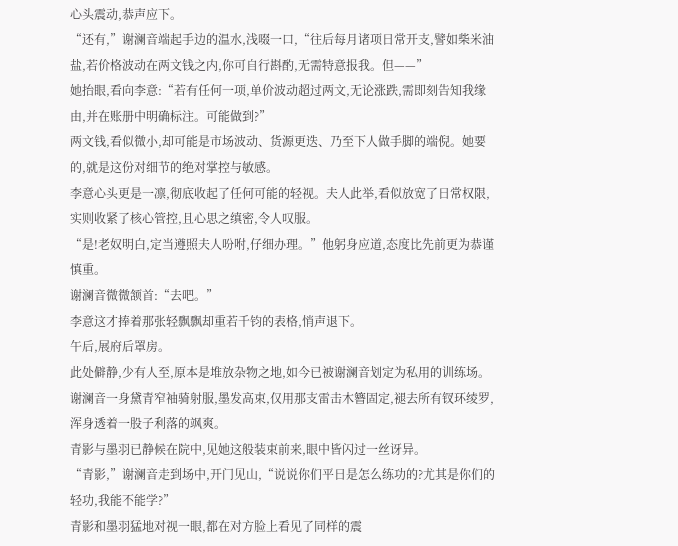心头震动,恭声应下。
“还有,”谢澜音端起手边的温水,浅啜一口,“往后每月诸项日常开支,譬如柴米油盐,若价格波动在两文钱之内,你可自行斟酌,无需特意报我。但——”
她抬眼,看向李意:“若有任何一项,单价波动超过两文,无论涨跌,需即刻告知我缘由,并在账册中明确标注。可能做到?”
两文钱,看似微小,却可能是市场波动、货源更迭、乃至下人做手脚的端倪。她要的,就是这份对细节的绝对掌控与敏感。
李意心头更是一凛,彻底收起了任何可能的轻视。夫人此举,看似放宽了日常权限,实则收紧了核心管控,且心思之缜密,令人叹服。
“是!老奴明白,定当遵照夫人吩咐,仔细办理。”他躬身应道,态度比先前更为恭谨慎重。
谢澜音微微颔首:“去吧。”
李意这才捧着那张轻飘飘却重若千钧的表格,悄声退下。
午后,展府后罩房。
此处僻静,少有人至,原本是堆放杂物之地,如今已被谢澜音划定为私用的训练场。
谢澜音一身黛青窄袖骑射服,墨发高束,仅用那支雷击木簪固定,褪去所有钗环绫罗,浑身透着一股子利落的飒爽。
青影与墨羽已静候在院中,见她这般装束前来,眼中皆闪过一丝讶异。
“青影,”谢澜音走到场中,开门见山,“说说你们平日是怎么练功的?尤其是你们的轻功,我能不能学?”
青影和墨羽猛地对视一眼,都在对方脸上看见了同样的震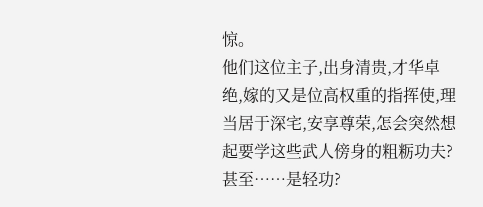惊。
他们这位主子,出身清贵,才华卓绝,嫁的又是位高权重的指挥使,理当居于深宅,安享尊荣,怎会突然想起要学这些武人傍身的粗粝功夫?甚至……是轻功?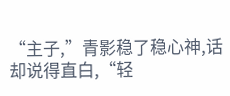“主子,”青影稳了稳心神,话却说得直白,“轻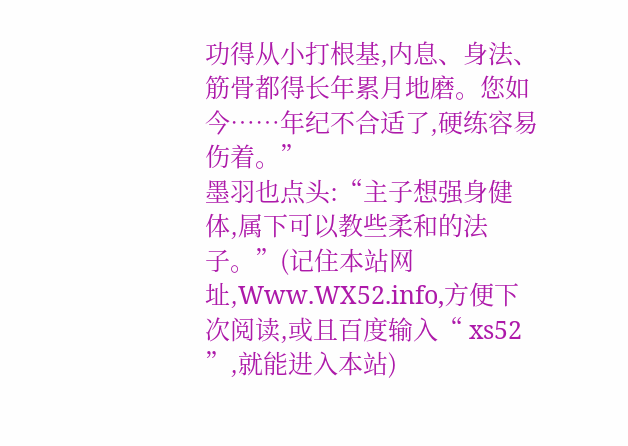功得从小打根基,内息、身法、筋骨都得长年累月地磨。您如今……年纪不合适了,硬练容易伤着。”
墨羽也点头:“主子想强身健体,属下可以教些柔和的法子。”(记住本站网址,Www.WX52.info,方便下次阅读,或且百度输入“ xs52 ”,就能进入本站)